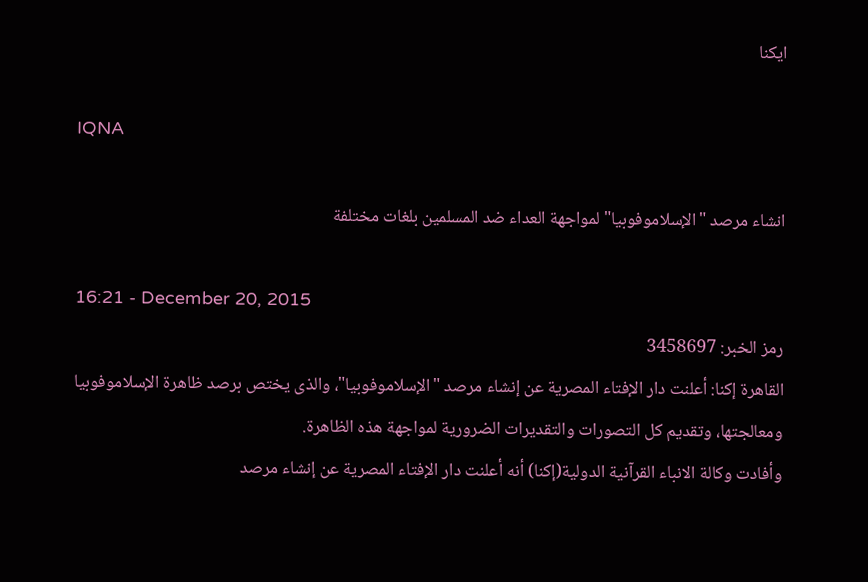ایکنا

IQNA

انشاء مرصد "الإسلاموفوبیا" لمواجهة العداء ضد المسلمین بلغات مختلفة

16:21 - December 20, 2015
رمز الخبر: 3458697
القاهرة إکنا: أعلنت دار الإفتاء المصریة عن إنشاء مرصد "الإسلاموفوبیا"، والذی یختص برصد ظاهرة الإسلاموفوبیا ومعالجتها، وتقدیم کل التصورات والتقدیرات الضروریة لمواجهة هذه الظاهرة.
وأفادت وکالة الانباء القرآنیة الدولیة(إکنا) أنه أعلنت دار الإفتاء المصریة عن إنشاء مرصد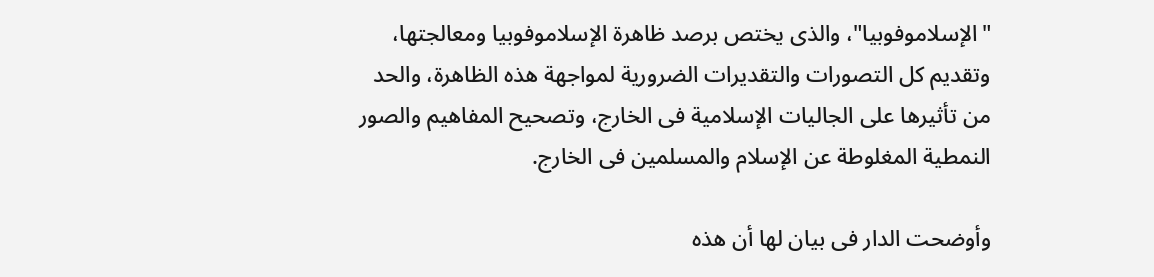"الإسلاموفوبیا"، والذی یختص برصد ظاهرة الإسلاموفوبیا ومعالجتها، وتقدیم کل التصورات والتقدیرات الضروریة لمواجهة هذه الظاهرة، والحد من تأثیرها على الجالیات الإسلامیة فی الخارج، وتصحیح المفاهیم والصور النمطیة المغلوطة عن الإسلام والمسلمین فی الخارج.

وأوضحت الدار فی بیان لها أن هذه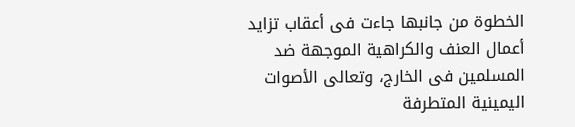الخطوة من جانبها جاءت فی أعقاب تزاید أعمال العنف والکراهیة الموجهة ضد المسلمین فی الخارج، وتعالی الأصوات الیمینیة المتطرفة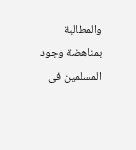والمطالبة بمناهضة وجود المسلمین فی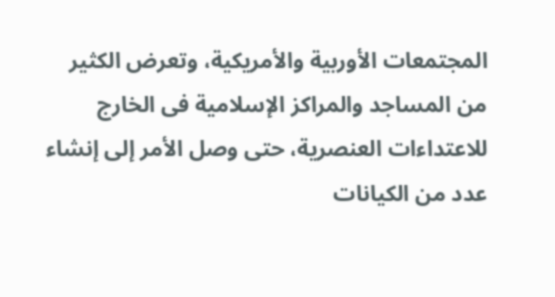المجتمعات الأوربیة والأمریکیة، وتعرض الکثیر من المساجد والمراکز الإسلامیة فی الخارج للاعتداءات العنصریة، حتى وصل الأمر إلى إنشاء عدد من الکیانات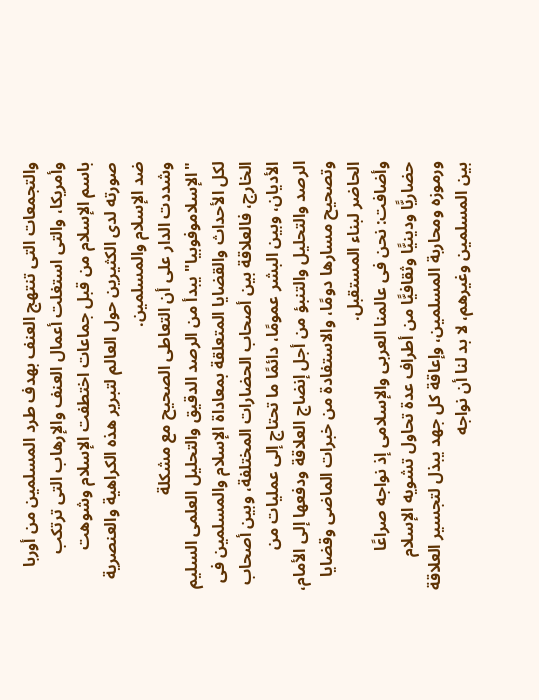والتجمعات التی تنتهج العنف بهدف طرد المسلمین من أوربا وأمریکا، والتی استغلت أعمال العنف والإرهاب التی ترتکب باسم الإسلام من قبل جماعات اختطفت الإسلام وشوهت صورته لدى الکثیرین حول العالم لتبریر هذه الکراهیة والعنصریة ضد الإسلام والمسلمین.
وشددت الدار على أن التعاطی الصحیح مع مشکلة "الإسلاموفوبیا" یبدأ من الرصد الدقیق والتحلیل العلمی السلیم لکل الأحداث والقضایا المتعلقة بمعاداة الإسلام والمسلمین فی الخارج، فالعلاقة بین أصحاب الحضارات المختلفة، وبین أصحاب الأدیان، وبین البشر عمومًا، دائمًا ما تحتاج إلى عملیات من الرصد والتحلیل والتنبؤ من أجل إنضاج العلاقة ودفعها إلى الأمام، وتصحیح مسارها دومًا، والاستفادة من خبرات الماضی وقضایا الحاضر لبناء المستقبل.
وأضافت: نحن فی عالمنا العربی والإسلامی إذ نواجه صراعًا حضاریًّا ودینیًّا وثقافیًّا من أطراف عدة تحاول تشویه الإسلام ورموزه ومحاربة المسلمین، وإعاقة کل جهد یبذل لتجسیر العلاقة بین المسلمین وغیرهم، لا بد لنا أن نواجه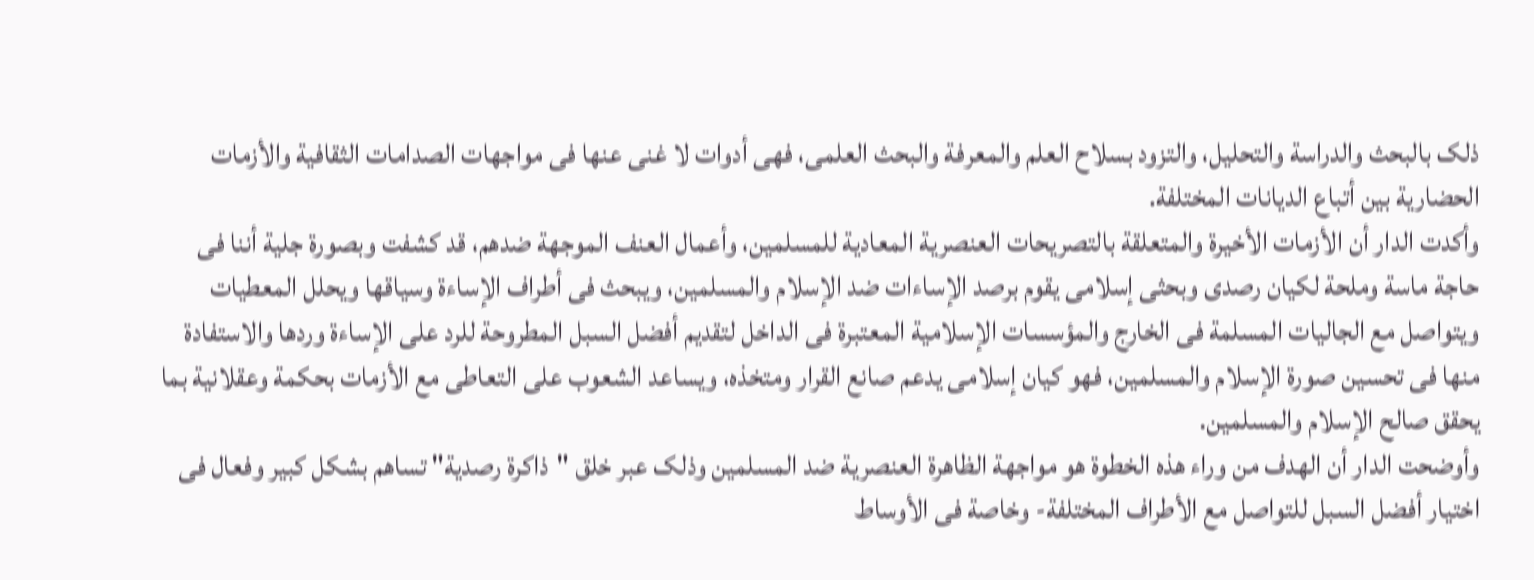ذلک بالبحث والدراسة والتحلیل، والتزود بسلاح العلم والمعرفة والبحث العلمی، فهی أدوات لا غنى عنها فی مواجهات الصدامات الثقافیة والأزمات الحضاریة بین أتباع الدیانات المختلفة.
وأکدت الدار أن الأزمات الأخیرة والمتعلقة بالتصریحات العنصریة المعادیة للمسلمین، وأعمال العنف الموجهة ضدهم، قد کشفت وبصورة جلیة أننا فی حاجة ماسة وملحة لکیان رصدی وبحثی إسلامی یقوم برصد الإساءات ضد الإسلام والمسلمین، ویبحث فی أطراف الإساءة وسیاقها ویحلل المعطیات ویتواصل مع الجالیات المسلمة فی الخارج والمؤسسات الإسلامیة المعتبرة فی الداخل لتقدیم أفضل السبل المطروحة للرد على الإساءة وردها والاستفادة منها فی تحسین صورة الإسلام والمسلمین، فهو کیان إسلامی یدعم صانع القرار ومتخذه، ویساعد الشعوب على التعاطی مع الأزمات بحکمة وعقلانیة بما یحقق صالح الإسلام والمسلمین.
وأوضحت الدار أن الهدف من وراء هذه الخطوة هو مواجهة الظاهرة العنصریة ضد المسلمین وذلک عبر خلق "ذاکرة رصدیة" تساهم بشکل کبیر وفعال فی اختیار أفضل السبل للتواصل مع الأطراف المختلفة- وخاصة فی الأوساط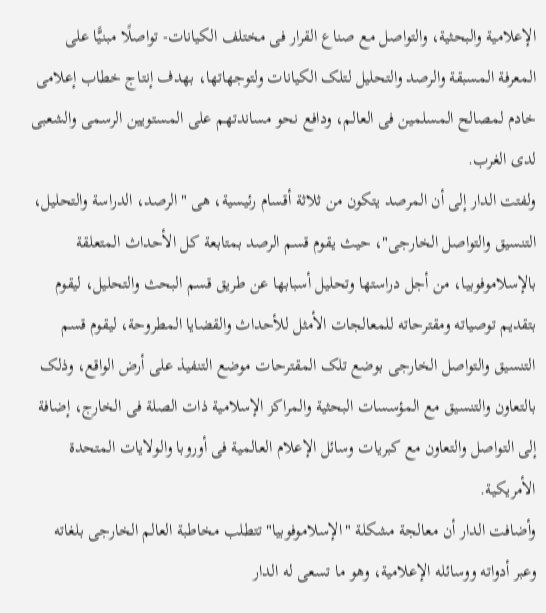الإعلامیة والبحثیة، والتواصل مع صناع القرار فی مختلف الکیانات- تواصلًا مبنیًّا على المعرفة المسبقة والرصد والتحلیل لتلک الکیانات ولتوجهاتها، بهدف إنتاج خطاب إعلامی خادم لمصالح المسلمین فی العالم، ودافع نحو مساندتهم على المستویین الرسمی والشعبی لدى الغرب.
ولفتت الدار إلى أن المرصد یتکون من ثلاثة أقسام رئیسیة، هی "الرصد، الدراسة والتحلیل، التنسیق والتواصل الخارجی"، حیث یقوم قسم الرصد بمتابعة کل الأحداث المتعلقة بالإسلاموفوبیا، من أجل دراستها وتحلیل أسبابها عن طریق قسم البحث والتحلیل، لیقوم بتقدیم توصیاته ومقترحاته للمعالجات الأمثل للأحداث والقضایا المطروحة، لیقوم قسم التنسیق والتواصل الخارجی بوضع تلک المقترحات موضع التنفیذ على أرض الواقع، وذلک بالتعاون والتنسیق مع المؤسسات البحثیة والمراکز الإسلامیة ذات الصلة فی الخارج، إضافة إلى التواصل والتعاون مع کبریات وسائل الإعلام العالمیة فی أوروبا والولایات المتحدة الأمریکیة.
وأضافت الدار أن معالجة مشکلة "الإسلاموفوبیا" تتطلب مخاطبة العالم الخارجی بلغاته وعبر أدواته ووسائله الإعلامیة، وهو ما تسعى له الدار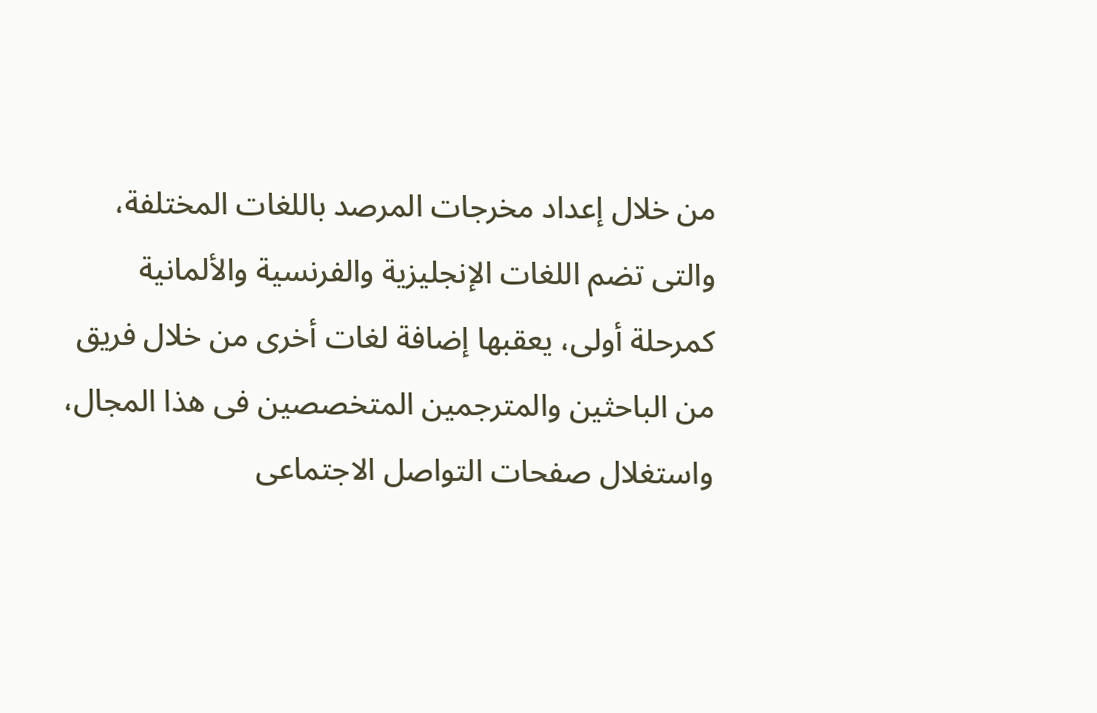من خلال إعداد مخرجات المرصد باللغات المختلفة، والتی تضم اللغات الإنجلیزیة والفرنسیة والألمانیة کمرحلة أولى، یعقبها إضافة لغات أخرى من خلال فریق من الباحثین والمترجمین المتخصصین فی هذا المجال، واستغلال صفحات التواصل الاجتماعی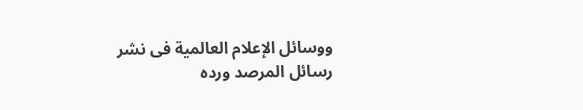ووسائل الإعلام العالمیة فی نشر رسائل المرصد ورده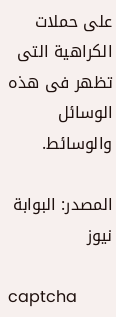على حملات الکراهیة التی تظهر فی هذه الوسائل والوسائط.

المصدر: البوابة نیوز

captcha